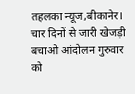तहलका न्यूज,बीकानेर। चार दिनों से जारी खेजड़ी बचाओ आंदोलन गुरुवार को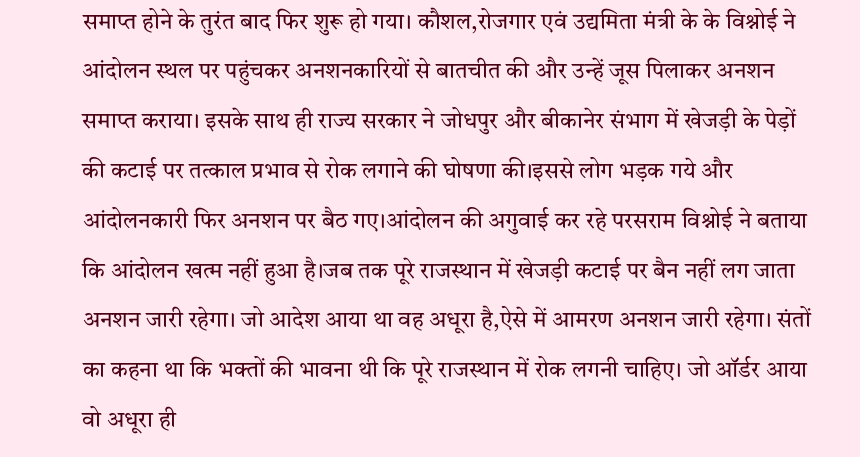समाप्त होने के तुरंत बाद फिर शुरू हो गया। कौशल,रोजगार एवं उद्यमिता मंत्री के के विश्नोई ने आंदोलन स्थल पर पहुंचकर अनशनकारियों से बातचीत की और उन्हें जूस पिलाकर अनशन समाप्त कराया। इसके साथ ही राज्य सरकार ने जोधपुर और बीकानेर संभाग में खेजड़ी के पेड़ों की कटाई पर तत्काल प्रभाव से रोक लगाने की घोषणा की।इससे लोग भड़क गये और आंदोलनकारी फिर अनशन पर बैठ गए।आंदोलन की अगुवाई कर रहे परसराम विश्नोई ने बताया कि आंदोलन खत्म नहीं हुआ है।जब तक पूरे राजस्थान में खेजड़ी कटाई पर बैन नहीं लग जाता अनशन जारी रहेगा। जो आदेश आया था वह अधूरा है,ऐसे में आमरण अनशन जारी रहेगा। संतों का कहना था कि भक्तों की भावना थी कि पूरे राजस्थान में रोक लगनी चाहिए। जो ऑर्डर आया वो अधूरा ही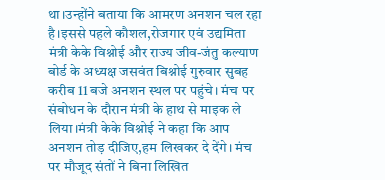था।उन्होंने बताया कि आमरण अनशन चल रहा है।इससे पहले कौशल,रोजगार एवं उद्यमिता मंत्री केके विश्नोई और राज्य जीव-जंतु कल्याण बोर्ड के अध्यक्ष जसवंत बिश्नोई गुरुवार सुबह करीब 11 बजे अनशन स्थल पर पहुंचे। मंच पर संबोधन के दौरान मंत्री के हाथ से माइक ले लिया।मंत्री केके विश्नोई ने कहा कि आप अनशन तोड़ दीजिए,हम लिखकर दे देंगे। मंच पर मौजूद संतों ने बिना लिखित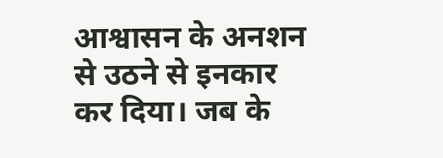आश्वासन के अनशन से उठने से इनकार कर दिया। जब के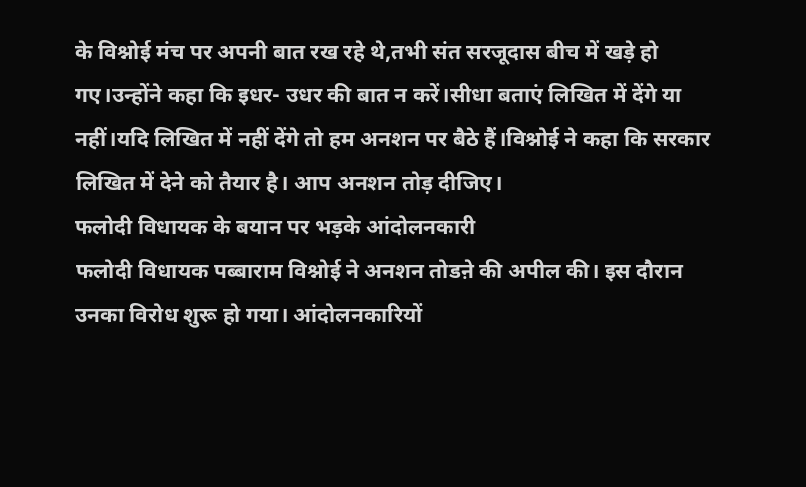के विश्नोई मंच पर अपनी बात रख रहे थे,तभी संत सरजूदास बीच में खड़े हो गए।उन्होंने कहा कि इधर- उधर की बात न करें।सीधा बताएं लिखित में देंगे या नहीं।यदि लिखित में नहीं देंगे तो हम अनशन पर बैठे हैं।विश्नोई ने कहा कि सरकार लिखित में देने को तैयार है। आप अनशन तोड़ दीजिए।
फलोदी विधायक के बयान पर भड़के आंदोलनकारी
फलोदी विधायक पब्बाराम विश्नोई ने अनशन तोडऩे की अपील की। इस दौरान उनका विरोध शुरू हो गया। आंदोलनकारियों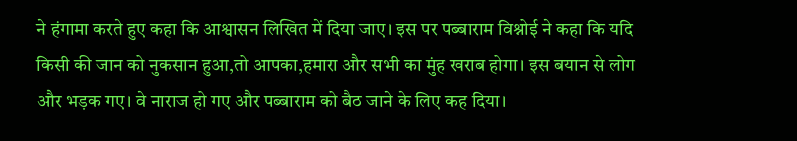ने हंगामा करते हुए कहा कि आश्वासन लिखित में दिया जाए। इस पर पब्बाराम विश्नोई ने कहा कि यदि किसी की जान को नुकसान हुआ,तो आपका,हमारा और सभी का मुंह खराब होगा। इस बयान से लोग और भड़क गए। वे नाराज हो गए और पब्बाराम को बैठ जाने के लिए कह दिया।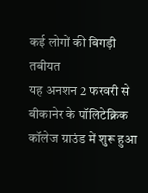कई लोगों की बिगड़ी तबीयत
यह अनशन 2 फरवरी से बीकानेर के पॉलिटेक्निक कॉलेज ग्राउंड में शुरू हुआ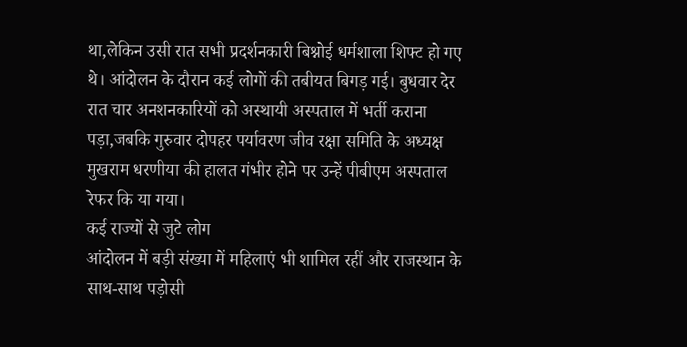था,लेकिन उसी रात सभी प्रदर्शनकारी बिश्नोई धर्मशाला शिफ्ट हो गए थे। आंदोलन के दौरान कई लोगों की तबीयत बिगड़ गई। बुधवार देर रात चार अनशनकारियों को अस्थायी अस्पताल में भर्ती कराना पड़ा,जबकि गुरुवार दोपहर पर्यावरण जीव रक्षा समिति के अध्यक्ष मुखराम धरणीया की हालत गंभीर होने पर उन्हें पीबीएम अस्पताल रेफर कि या गया।
कई राज्यों से जुटे लोग
आंदोलन में बड़ी संख्या में महिलाएं भी शामिल रहीं और राजस्थान के साथ-साथ पड़ोसी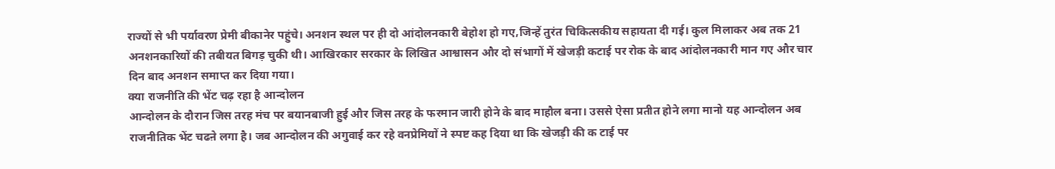राज्यों से भी पर्यावरण प्रेमी बीकानेर पहुंचे। अनशन स्थल पर ही दो आंदोलनकारी बेहोश हो गए,जिन्हें तुरंत चिकित्सकीय सहायता दी गई। कुल मिलाकर अब तक 21 अनशनकारियों की तबीयत बिगड़ चुकी थी। आखिरकार सरकार के लिखित आश्वासन और दो संभागों में खेजड़ी कटाई पर रोक के बाद आंदोलनकारी मान गए और चार दिन बाद अनशन समाप्त कर दिया गया।
क्या राजनीति की भेंट चढ़ रहा है आन्दोलन
आन्दोलन के दौरान जिस तरह मंच पर बयानबाजी हुई और जिस तरह के फरमान जारी होने के बाद माहौल बना। उससे ऐसा प्रतीत होने लगा मानो यह आन्दोलन अब राजनीतिक भेंट चढऩे लगा है। जब आन्दोलन की अगुवाई कर रहे वनप्रेमियों ने स्पष्ट कह दिया था कि खेजड़ी की क टाई पर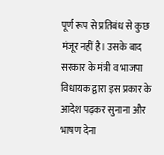पूर्ण रूप से प्रतिबंध से कुछ मंजूर नहीं है। उसके बाद सरकार के मंत्री व भाजपा विधायक द्वारा इस प्रकार के आदेश पढ़कर सुनाना और भाषण देना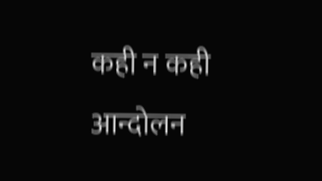कही न कही आन्दोलन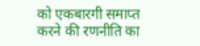को एकबारगी समाप्त करने की रणनीति का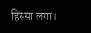हिस्सा लगा।